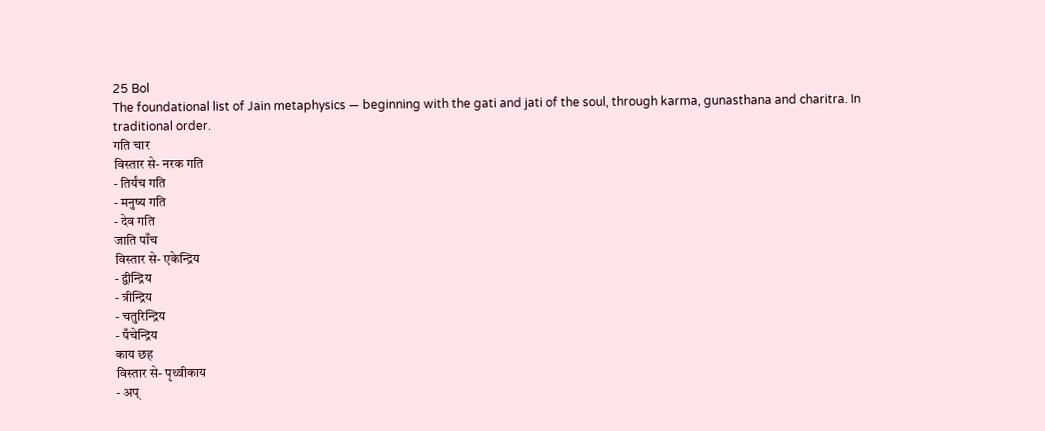25 Bol
The foundational list of Jain metaphysics — beginning with the gati and jati of the soul, through karma, gunasthana and charitra. In traditional order.
गति चार
विस्तार से- नरक गति
- तिर्यंच गति
- मनुष्य गति
- देव गति
जाति पाँच
विस्तार से- एकेन्द्रिय
- द्वीन्द्रिय
- त्रीन्द्रिय
- चतुरिन्द्रिय
- पँचेन्द्रिय
काय छह
विस्तार से- पृथ्वीकाय
- अप्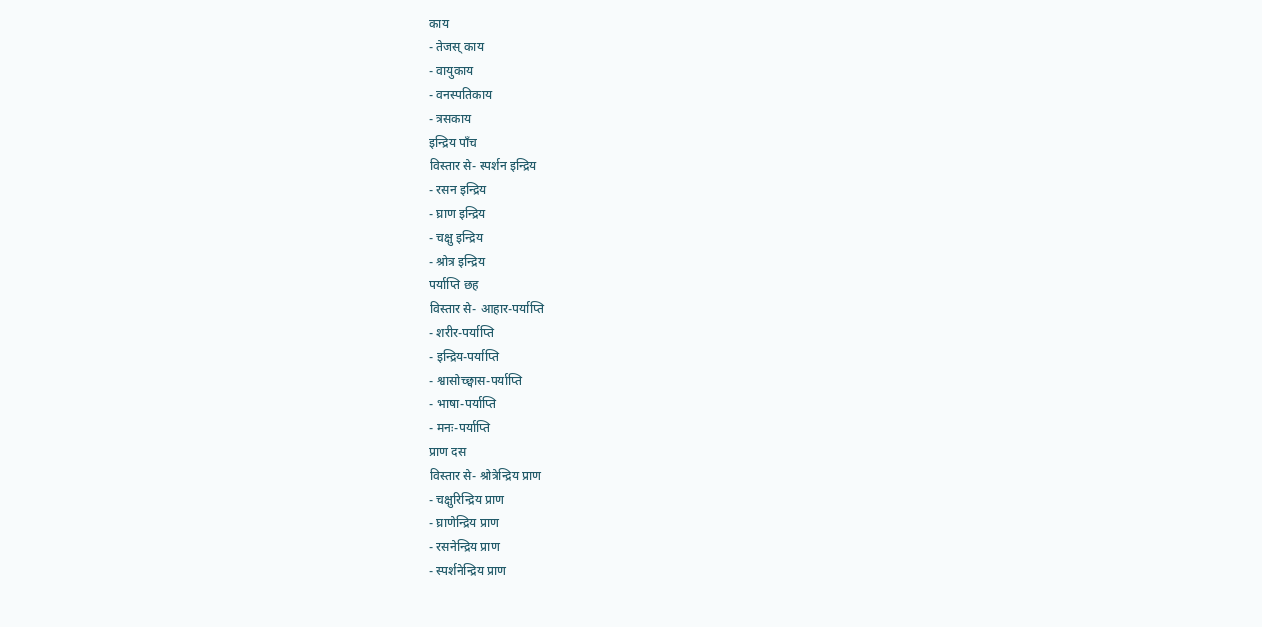काय
- तेजस् काय
- वायुकाय
- वनस्पतिकाय
- त्रसकाय
इन्द्रिय पाँच
विस्तार से- स्पर्शन इन्द्रिय
- रसन इन्द्रिय
- घ्राण इन्द्रिय
- चक्षु इन्द्रिय
- श्रोत्र इन्द्रिय
पर्याप्ति छह
विस्तार से- आहार-पर्याप्ति
- शरीर-पर्याप्ति
- इन्द्रिय-पर्याप्ति
- श्वासोच्छ्वास-पर्याप्ति
- भाषा-पर्याप्ति
- मनः-पर्याप्ति
प्राण दस
विस्तार से- श्रोत्रेन्द्रिय प्राण
- चक्षुरिन्द्रिय प्राण
- घ्राणेन्द्रिय प्राण
- रसनेन्द्रिय प्राण
- स्पर्शनेन्द्रिय प्राण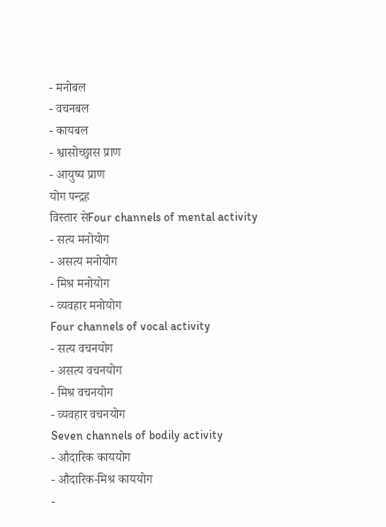- मनोबल
- वचनबल
- कायबल
- श्वासोच्छ्वास प्राण
- आयुष्य प्राण
योग पन्द्रह
विस्तार सेFour channels of mental activity
- सत्य मनोयोग
- असत्य मनोयोग
- मिश्र मनोयोग
- व्यवहार मनोयोग
Four channels of vocal activity
- सत्य वचनयोग
- असत्य वचनयोग
- मिश्र वचनयोग
- व्यवहार वचनयोग
Seven channels of bodily activity
- औदारिक काययोग
- औदारिक-मिश्र काययोग
-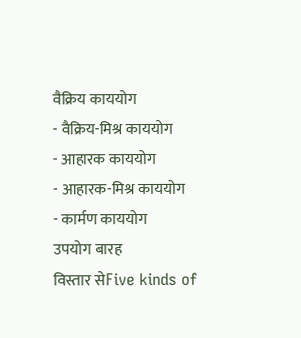वैक्रिय काययोग
- वैक्रिय-मिश्र काययोग
- आहारक काययोग
- आहारक-मिश्र काययोग
- कार्मण काययोग
उपयोग बारह
विस्तार सेFive kinds of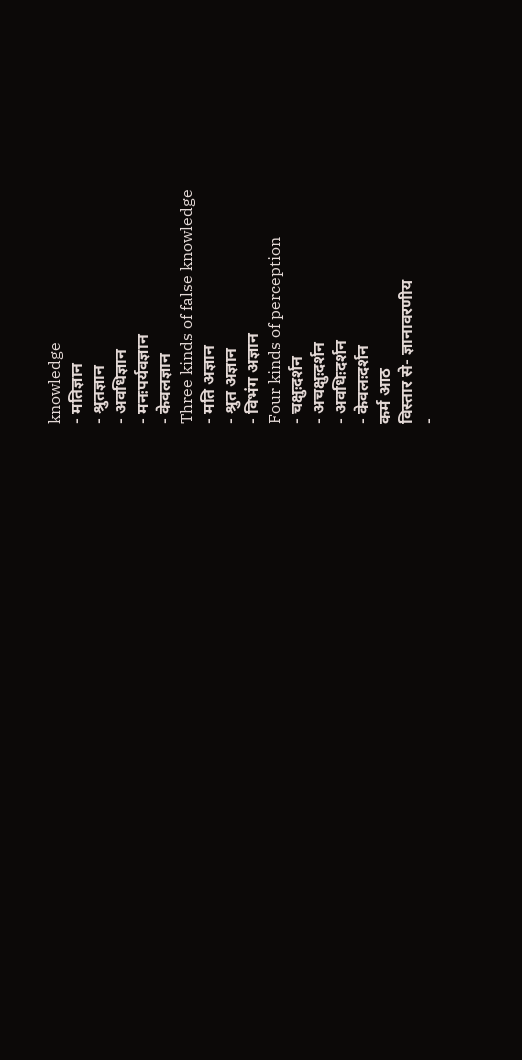knowledge
- मतिज्ञान
- श्रुतज्ञान
- अवधिज्ञान
- मनःपर्यवज्ञान
- केवलज्ञान
Three kinds of false knowledge
- मति अज्ञान
- श्रुत अज्ञान
- विभंग अज्ञान
Four kinds of perception
- चक्षुःदर्शन
- अचक्षुःदर्शन
- अवधिःदर्शन
- केवलःदर्शन
कर्म आठ
विस्तार से- ज्ञानावरणीय
-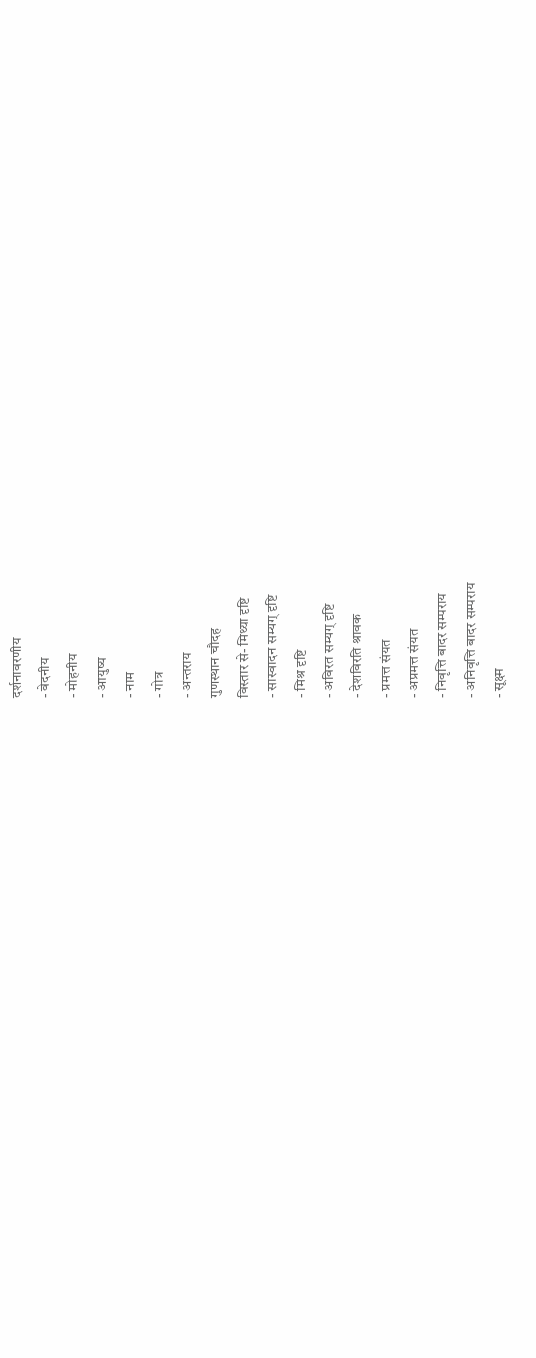दर्शनावरणीय
- वेदनीय
- मोहनीय
- आयुष्य
- नाम
- गोत्र
- अन्तराय
गुणस्थान चौदह
विस्तार से- मिथ्या दृष्टि
- सास्वादन सम्यग् दृष्टि
- मिश्र दृष्टि
- अविरत सम्यग् दृष्टि
- देशविरति श्रावक
- प्रमत्त संयत
- अप्रमत्त संयत
- निवृत्ति बादर सम्पराय
- अनिवृत्ति बादर सम्पराय
- सूक्ष्म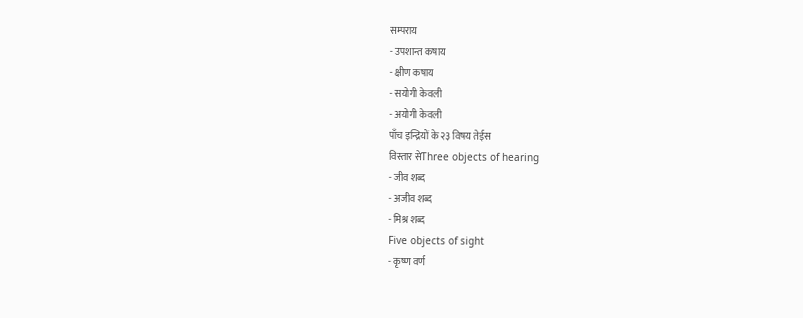सम्पराय
- उपशान्त कषाय
- क्षीण कषाय
- सयोगी केवली
- अयोगी केवली
पाँच इन्द्रियों के २३ विषय तेईस
विस्तार सेThree objects of hearing
- जीव शब्द
- अजीव शब्द
- मिश्र शब्द
Five objects of sight
- कृष्ण वर्ण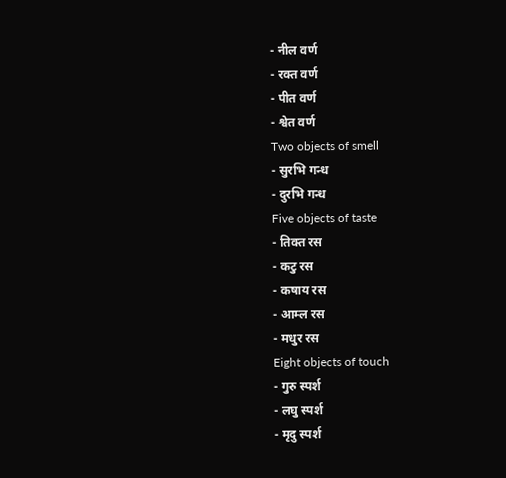- नील वर्ण
- रक्त वर्ण
- पीत वर्ण
- श्वेत वर्ण
Two objects of smell
- सुरभि गन्ध
- दुरभि गन्ध
Five objects of taste
- तिक्त रस
- कटु रस
- कषाय रस
- आम्ल रस
- मधुर रस
Eight objects of touch
- गुरु स्पर्श
- लघु स्पर्श
- मृदु स्पर्श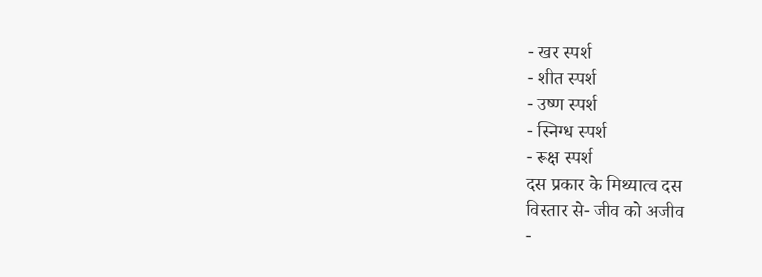- खर स्पर्श
- शीत स्पर्श
- उष्ण स्पर्श
- स्निग्ध स्पर्श
- रूक्ष स्पर्श
दस प्रकार के मिथ्यात्व दस
विस्तार से- जीव को अजीव
-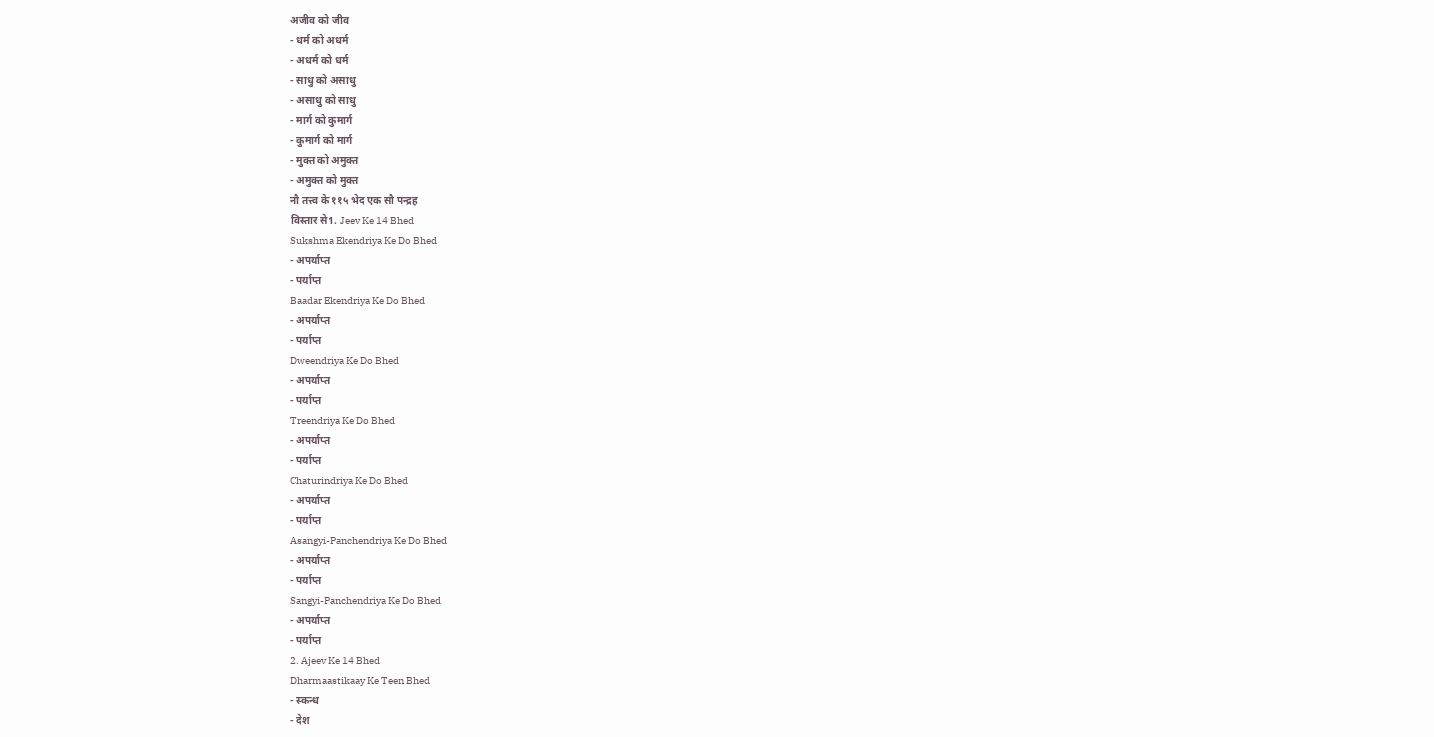अजीव को जीव
- धर्म को अधर्म
- अधर्म को धर्म
- साधु को असाधु
- असाधु को साधु
- मार्ग को कुमार्ग
- कुमार्ग को मार्ग
- मुक्त को अमुक्त
- अमुक्त को मुक्त
नौ तत्त्व के ११५ भेद एक सौ पन्द्रह
विस्तार से1. Jeev Ke 14 Bhed
Sukshma Ekendriya Ke Do Bhed
- अपर्याप्त
- पर्याप्त
Baadar Ekendriya Ke Do Bhed
- अपर्याप्त
- पर्याप्त
Dweendriya Ke Do Bhed
- अपर्याप्त
- पर्याप्त
Treendriya Ke Do Bhed
- अपर्याप्त
- पर्याप्त
Chaturindriya Ke Do Bhed
- अपर्याप्त
- पर्याप्त
Asangyi-Panchendriya Ke Do Bhed
- अपर्याप्त
- पर्याप्त
Sangyi-Panchendriya Ke Do Bhed
- अपर्याप्त
- पर्याप्त
2. Ajeev Ke 14 Bhed
Dharmaastikaay Ke Teen Bhed
- स्कन्ध
- देश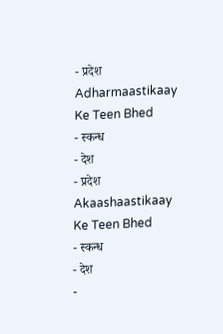- प्रदेश
Adharmaastikaay Ke Teen Bhed
- स्कन्ध
- देश
- प्रदेश
Akaashaastikaay Ke Teen Bhed
- स्कन्ध
- देश
-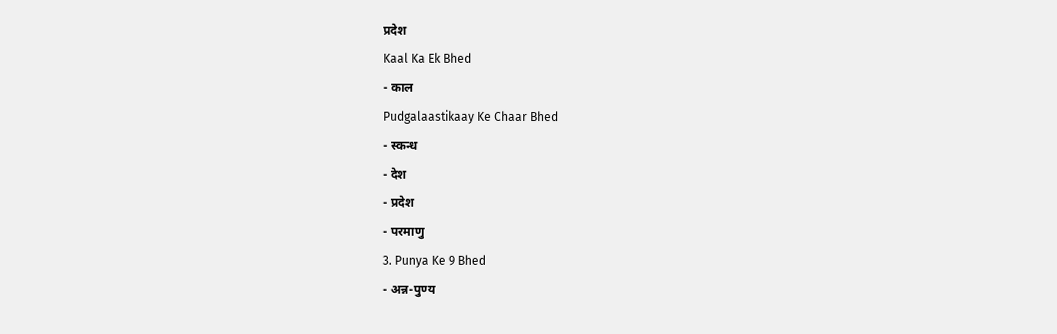प्रदेश
Kaal Ka Ek Bhed
- काल
Pudgalaastikaay Ke Chaar Bhed
- स्कन्ध
- देश
- प्रदेश
- परमाणु
3. Punya Ke 9 Bhed
- अन्न-पुण्य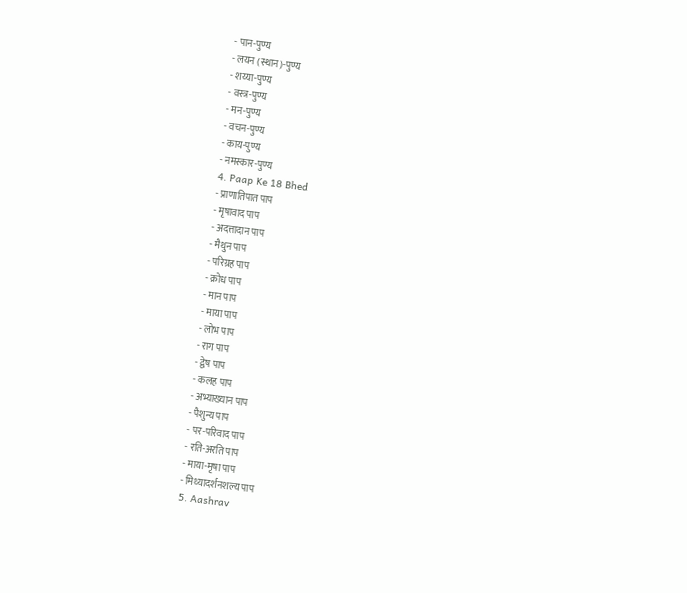- पान-पुण्य
- लयन (स्थान)-पुण्य
- शय्या-पुण्य
- वस्त्र-पुण्य
- मन-पुण्य
- वचन-पुण्य
- काय-पुण्य
- नमस्कार-पुण्य
4. Paap Ke 18 Bhed
- प्राणातिपात पाप
- मृषावाद पाप
- अदत्तादान पाप
- मैथुन पाप
- परिग्रह पाप
- क्रोध पाप
- मान पाप
- माया पाप
- लोभ पाप
- राग पाप
- द्वेष पाप
- कलह पाप
- अभ्याख्यान पाप
- पैशुन्य पाप
- पर-परिवाद पाप
- रति-अरति पाप
- माया-मृषा पाप
- मिथ्यादर्शनशल्य पाप
5. Aashrav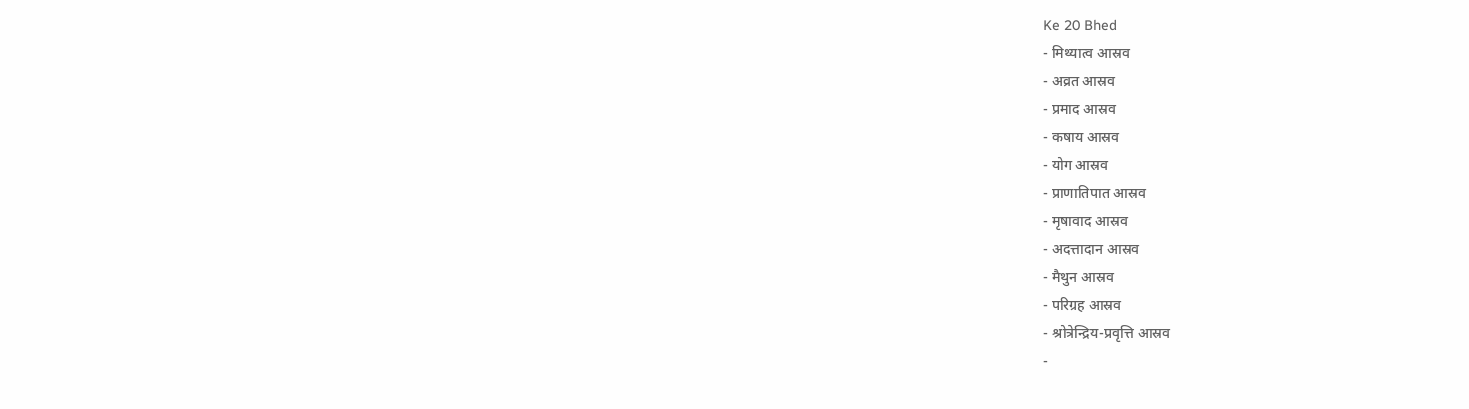Ke 20 Bhed
- मिथ्यात्व आस्रव
- अव्रत आस्रव
- प्रमाद आस्रव
- कषाय आस्रव
- योग आस्रव
- प्राणातिपात आस्रव
- मृषावाद आस्रव
- अदत्तादान आस्रव
- मैथुन आस्रव
- परिग्रह आस्रव
- श्रोत्रेन्द्रिय-प्रवृत्ति आस्रव
-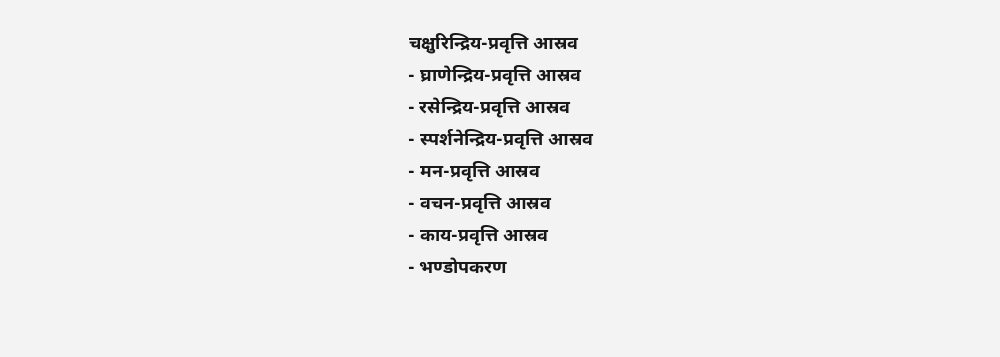चक्षुरिन्द्रिय-प्रवृत्ति आस्रव
- घ्राणेन्द्रिय-प्रवृत्ति आस्रव
- रसेन्द्रिय-प्रवृत्ति आस्रव
- स्पर्शनेन्द्रिय-प्रवृत्ति आस्रव
- मन-प्रवृत्ति आस्रव
- वचन-प्रवृत्ति आस्रव
- काय-प्रवृत्ति आस्रव
- भण्डोपकरण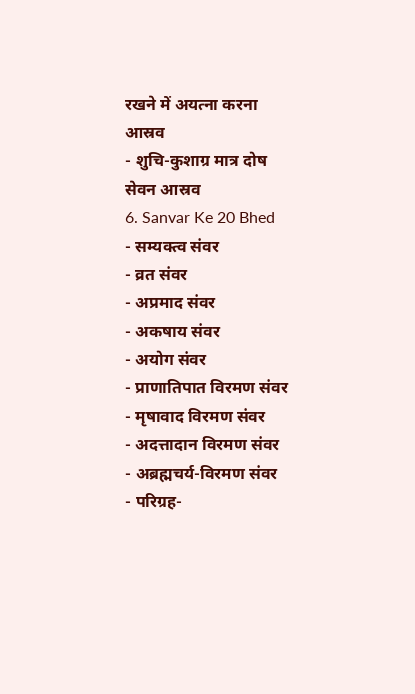रखने में अयत्ना करना आस्रव
- शुचि-कुशाग्र मात्र दोष सेवन आस्रव
6. Sanvar Ke 20 Bhed
- सम्यक्त्व संवर
- व्रत संवर
- अप्रमाद संवर
- अकषाय संवर
- अयोग संवर
- प्राणातिपात विरमण संवर
- मृषावाद विरमण संवर
- अदत्तादान विरमण संवर
- अब्रह्मचर्य-विरमण संवर
- परिग्रह-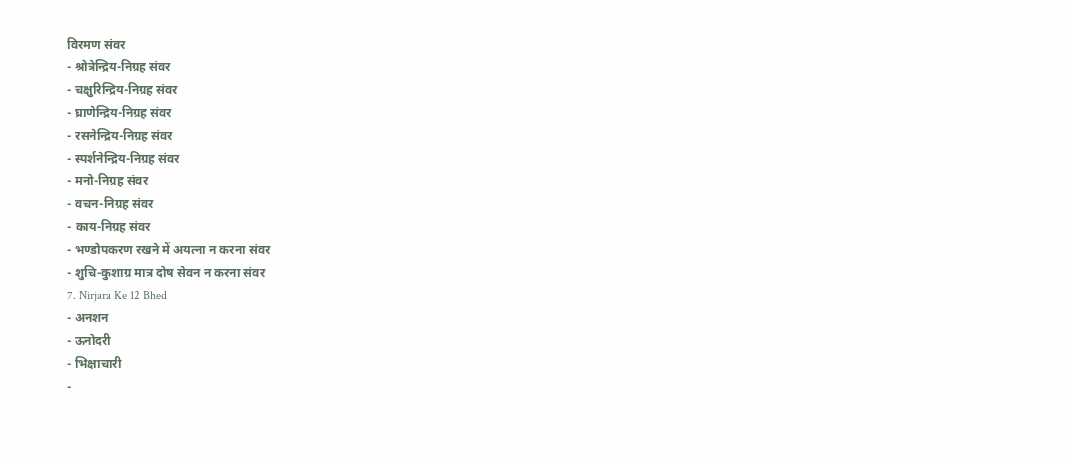विरमण संवर
- श्रोत्रेन्द्रिय-निग्रह संवर
- चक्षुरिन्द्रिय-निग्रह संवर
- घ्राणेन्द्रिय-निग्रह संवर
- रसनेन्द्रिय-निग्रह संवर
- स्पर्शनेन्द्रिय-निग्रह संवर
- मनो-निग्रह संवर
- वचन-निग्रह संवर
- काय-निग्रह संवर
- भण्डोपकरण रखने में अयत्ना न करना संवर
- शुचि-कुशाग्र मात्र दोष सेवन न करना संवर
7. Nirjara Ke 12 Bhed
- अनशन
- ऊनोदरी
- भिक्षाचारी
-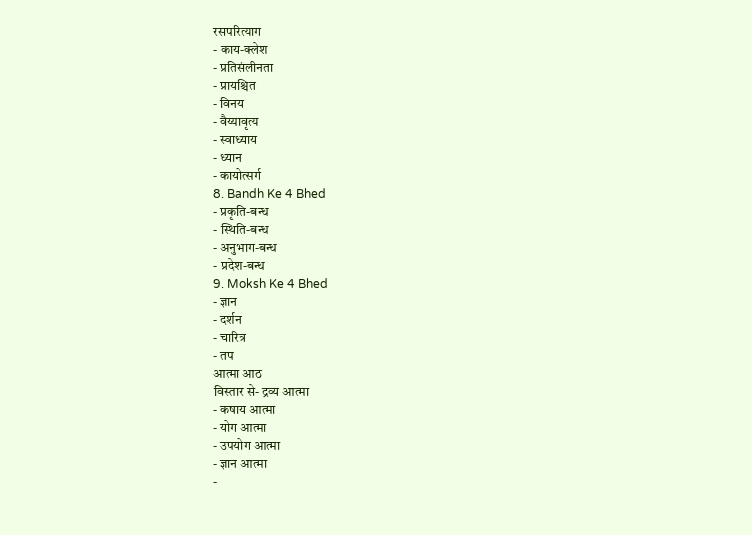रसपरित्याग
- काय-क्लेश
- प्रतिसंलीनता
- प्रायश्चित
- विनय
- वैय्यावृत्य
- स्वाध्याय
- ध्यान
- कायोत्सर्ग
8. Bandh Ke 4 Bhed
- प्रकृति-बन्ध
- स्थिति-बन्ध
- अनुभाग-बन्ध
- प्रदेश-बन्ध
9. Moksh Ke 4 Bhed
- ज्ञान
- दर्शन
- चारित्र
- तप
आत्मा आठ
विस्तार से- द्रव्य आत्मा
- कषाय आत्मा
- योग आत्मा
- उपयोग आत्मा
- ज्ञान आत्मा
-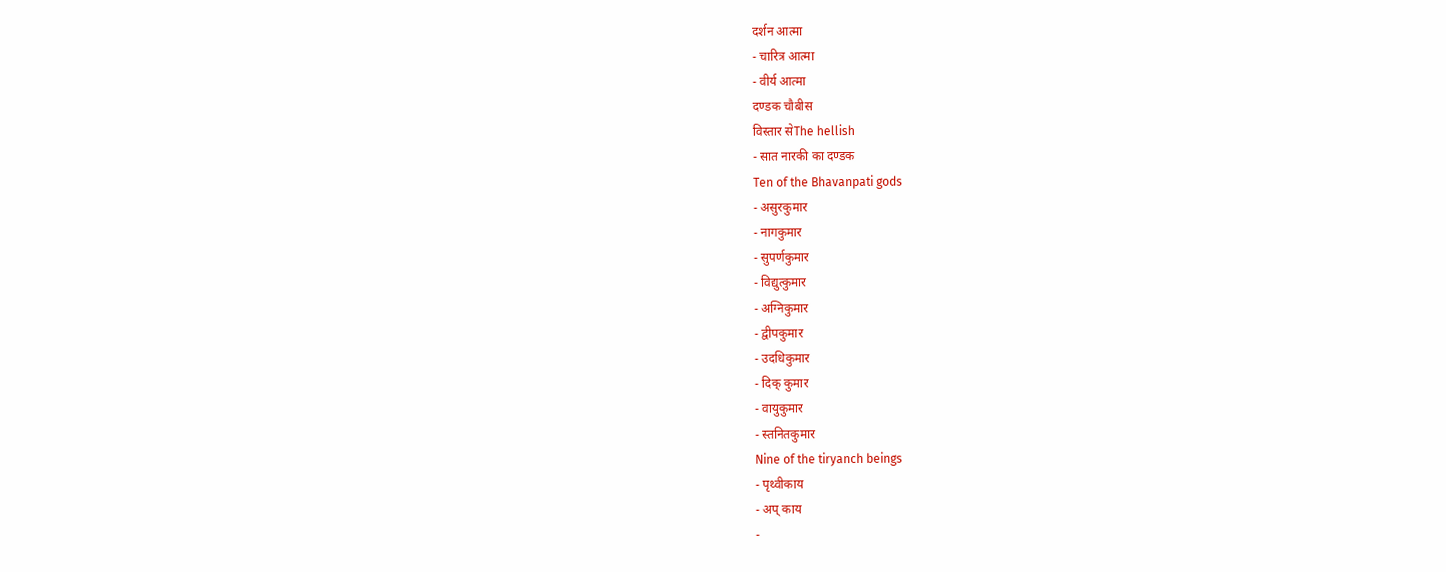दर्शन आत्मा
- चारित्र आत्मा
- वीर्य आत्मा
दण्डक चौबीस
विस्तार सेThe hellish
- सात नारकी का दण्डक
Ten of the Bhavanpati gods
- असुरकुमार
- नागकुमार
- सुपर्णकुमार
- विद्युत्कुमार
- अग्निकुमार
- द्वीपकुमार
- उदधिकुमार
- दिक् कुमार
- वायुकुमार
- स्तनितकुमार
Nine of the tiryanch beings
- पृथ्वीकाय
- अप् काय
-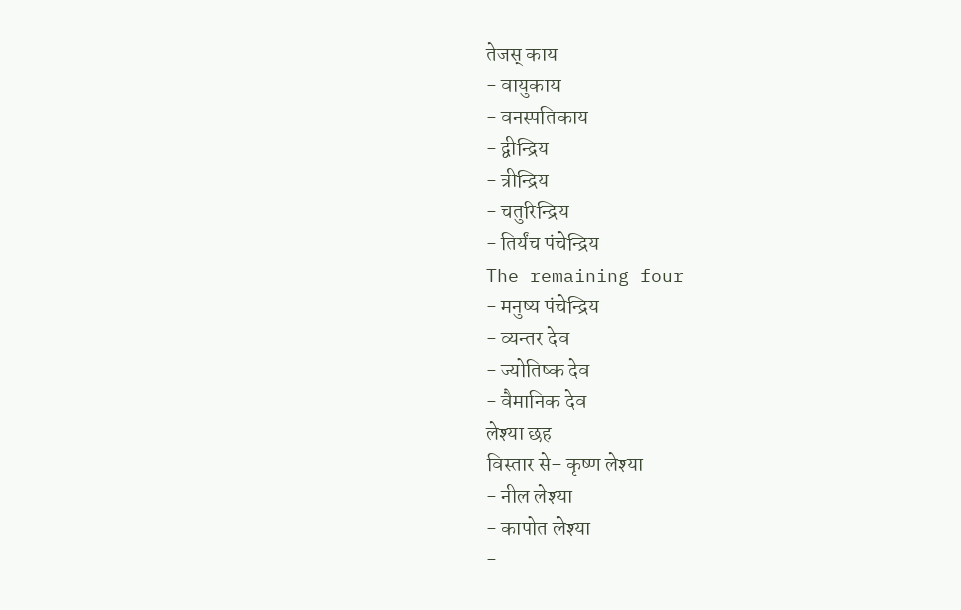तेजस् काय
- वायुकाय
- वनस्पतिकाय
- द्वीन्द्रिय
- त्रीन्द्रिय
- चतुरिन्द्रिय
- तिर्यंच पंचेन्द्रिय
The remaining four
- मनुष्य पंचेन्द्रिय
- व्यन्तर देव
- ज्योतिष्क देव
- वैमानिक देव
लेश्या छह
विस्तार से- कृष्ण लेश्या
- नील लेश्या
- कापोत लेश्या
-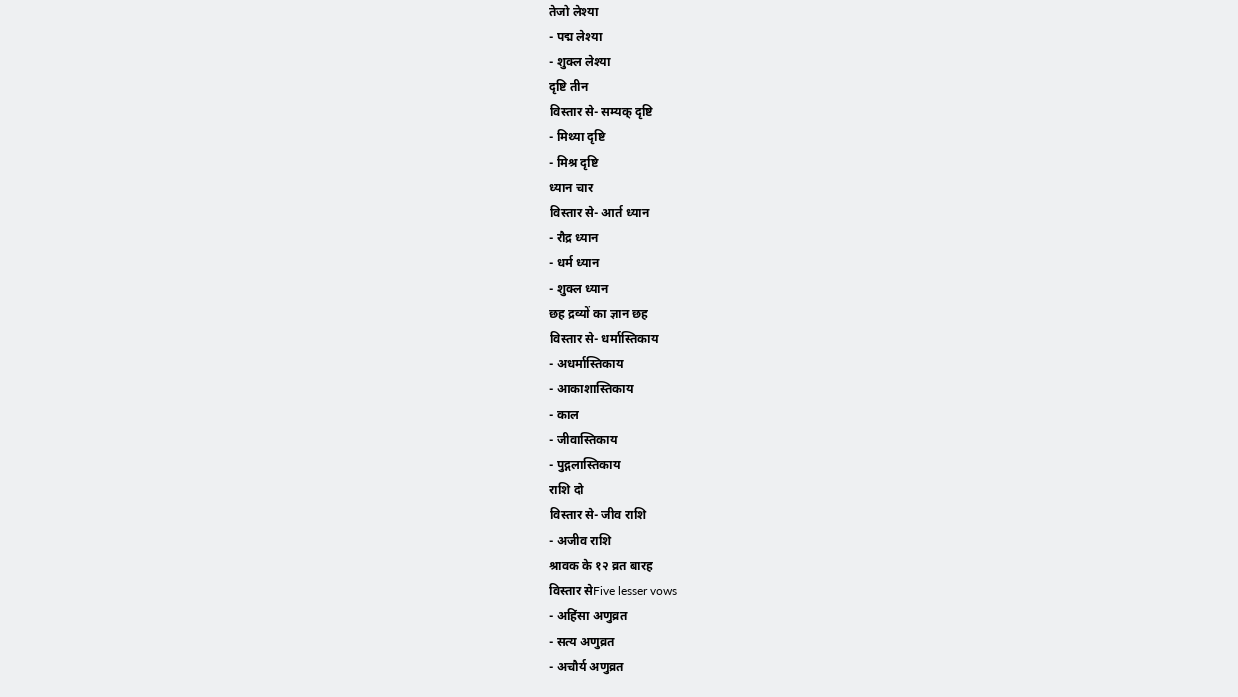तेजो लेश्या
- पद्म लेश्या
- शुक्ल लेश्या
दृष्टि तीन
विस्तार से- सम्यक् दृष्टि
- मिथ्या दृष्टि
- मिश्र दृष्टि
ध्यान चार
विस्तार से- आर्त ध्यान
- रौद्र ध्यान
- धर्म ध्यान
- शुक्ल ध्यान
छह द्रव्यों का ज्ञान छह
विस्तार से- धर्मास्तिकाय
- अधर्मास्तिकाय
- आकाशास्तिकाय
- काल
- जीवास्तिकाय
- पुद्गलास्तिकाय
राशि दो
विस्तार से- जीव राशि
- अजीव राशि
श्रावक के १२ व्रत बारह
विस्तार सेFive lesser vows
- अहिंसा अणुव्रत
- सत्य अणुव्रत
- अचौर्य अणुव्रत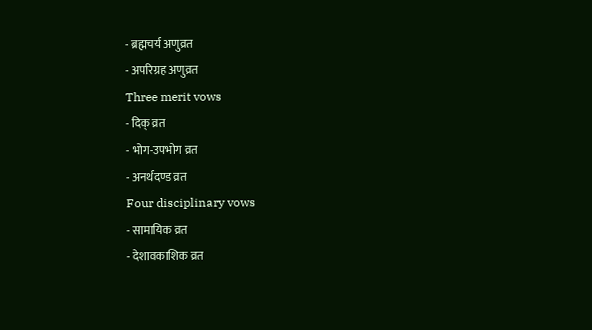- ब्रह्मचर्य अणुव्रत
- अपरिग्रह अणुव्रत
Three merit vows
- दिक् व्रत
- भोग-उपभोग व्रत
- अनर्थदण्ड व्रत
Four disciplinary vows
- सामायिक व्रत
- देशावकाशिक व्रत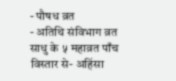- पौषध व्रत
- अतिथि संविभाग व्रत
साधु के ५ महाव्रत पाँच
विस्तार से- अहिंसा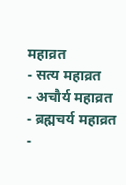महाव्रत
- सत्य महाव्रत
- अचौर्य महाव्रत
- ब्रह्मचर्य महाव्रत
-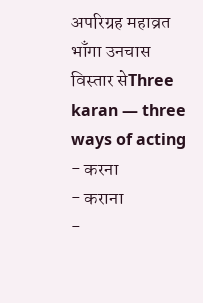अपरिग्रह महाव्रत
भाँगा उनचास
विस्तार सेThree karan — three ways of acting
- करना
- कराना
-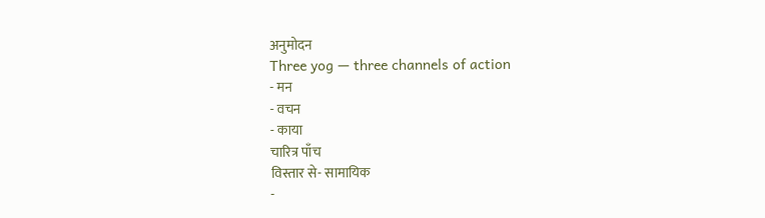अनुमोदन
Three yog — three channels of action
- मन
- वचन
- काया
चारित्र पाँच
विस्तार से- सामायिक
-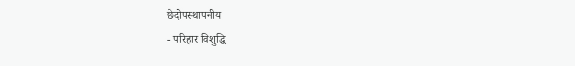छेदोपस्थापनीय
- परिहार विशुद्धि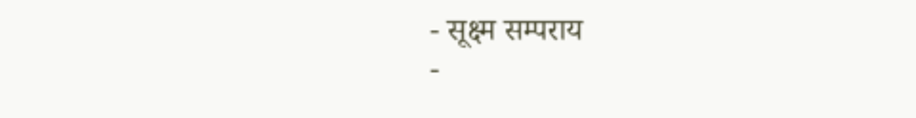- सूक्ष्म सम्पराय
-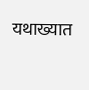यथाख्यात